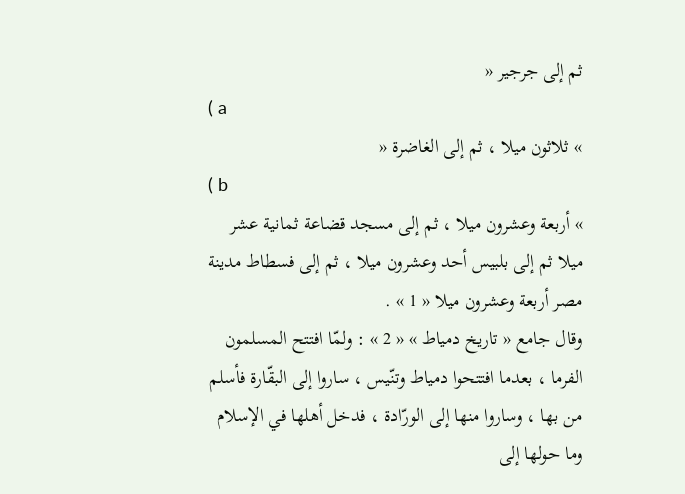ثم إلى جرجير «
( a
» ثلاثون ميلا ، ثم إلى الغاضرة «
( b
» أربعة وعشرون ميلا ، ثم إلى مسجد قضاعة ثمانية عشر ميلا ثم إلى بلبيس أحد وعشرون ميلا ، ثم إلى فسطاط مدينة مصر أربعة وعشرون ميلا « 1 » .
وقال جامع « تاريخ دمياط » « 2 » : ولمّا افتتح المسلمون الفرما ، بعدما افتتحوا دمياط وتنّيس ، ساروا إلى البقّارة فأسلم من بها ، وساروا منها إلى الورّادة ، فدخل أهلها في الإسلام وما حولها إلى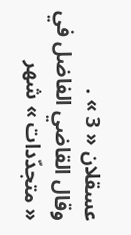عسقلان « 3 » .
وقال القاضي الفاضل في « متجدّدات » شهر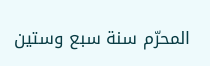المحرّم سنة سبع وستين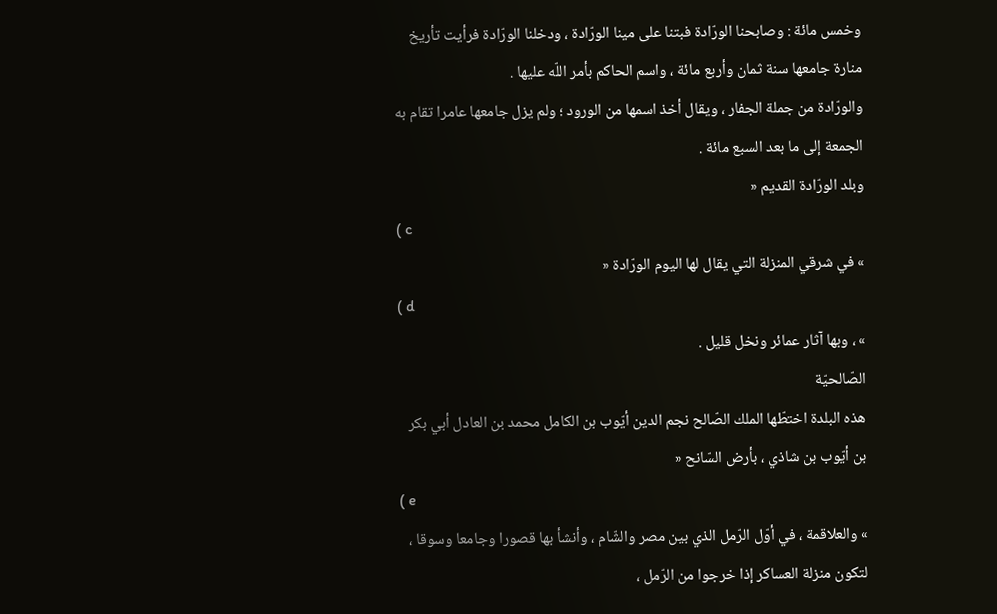وخمس مائة : وصابحنا الورّادة فبتنا على مينا الورّادة ، ودخلنا الورّادة فرأيت تأريخ منارة جامعها سنة ثمان وأربع مائة ، واسم الحاكم بأمر اللّه عليها .
والورّادة من جملة الجفار ، ويقال أخذ اسمها من الورود ؛ ولم يزل جامعها عامرا تقام به الجمعة إلى ما بعد السبع مائة .
وبلد الورّادة القديم «
( c
» في شرقي المنزلة التي يقال لها اليوم الورّادة «
( d
» ، وبها آثار عمائر ونخل قليل .
الصّالحيّة
هذه البلدة اختطّها الملك الصّالح نجم الدين أيّوب بن الكامل محمد بن العادل أبي بكر بن أيّوب بن شاذي ، بأرض السّانح «
( e
» والعلاقمة ، في أوّل الرّمل الذي بين مصر والشّام ، وأنشأ بها قصورا وجامعا وسوقا ، لتكون منزلة العساكر إذا خرجوا من الرّمل ،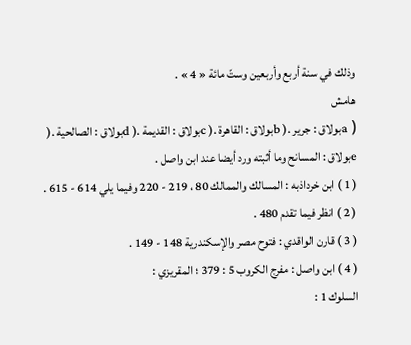وذلك في سنة أربع وأربعين وستّ مائة « 4 » .
هامش
( aبولاق : جرير .( bبولاق : القاهرة .( cبولاق : القديمة .( dبولاق : الصالحية .( eبولاق : المسانح وما أثبته ورد أيضا عند ابن واصل .
( 1 ) ابن خرداذبه : المسالك والممالك 80 ، 219 - 220 وفيما يلي 614 - 615 .
( 2 ) انظر فيما تقدم 480 .
( 3 ) قارن الواقدي : فتوح مصر والإسكندرية 148 - 149 .
( 4 ) ابن واصل : مفرج الكروب 5 : 379 ؛ المقريزي :
السلوك 1 :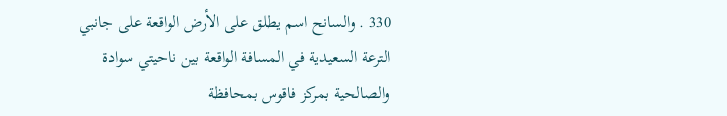330 . والسانح اسم يطلق على الأرض الواقعة على جانبي الترعة السعيدية في المسافة الواقعة بين ناحيتي سوادة والصالحية بمركز فاقوس بمحافظة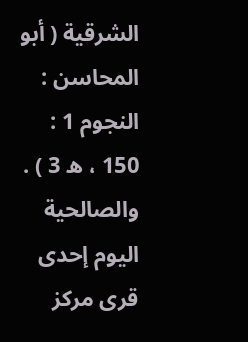الشرقية ( أبو المحاسن :
النجوم 1 : 150 ، ه 3 ) . والصالحية اليوم إحدى قرى مركز